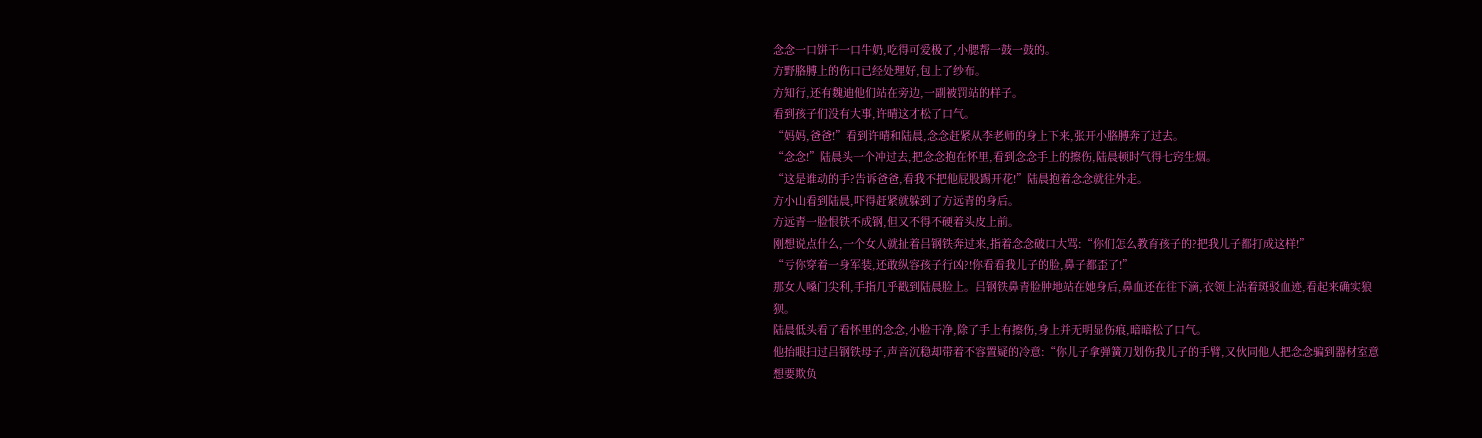念念一口饼干一口牛奶,吃得可爱极了,小腮帮一鼓一鼓的。
方野胳膊上的伤口已经处理好,包上了纱布。
方知行,还有魏迪他们站在旁边,一副被罚站的样子。
看到孩子们没有大事,许晴这才松了口气。
“妈妈,爸爸!”看到许晴和陆晨,念念赶紧从李老师的身上下来,张开小胳膊奔了过去。
“念念!”陆晨头一个冲过去,把念念抱在怀里,看到念念手上的擦伤,陆晨顿时气得七窍生烟。
“这是谁动的手?告诉爸爸,看我不把他屁股踢开花!”陆晨抱着念念就往外走。
方小山看到陆晨,吓得赶紧就躲到了方远青的身后。
方远青一脸恨铁不成钢,但又不得不硬着头皮上前。
刚想说点什么,一个女人就扯着吕钢铁奔过来,指着念念破口大骂:“你们怎么教育孩子的?把我儿子都打成这样!”
“亏你穿着一身军装,还敢纵容孩子行凶?!你看看我儿子的脸,鼻子都歪了!”
那女人嗓门尖利,手指几乎戳到陆晨脸上。吕钢铁鼻青脸肿地站在她身后,鼻血还在往下滴,衣领上沾着斑驳血迹,看起来确实狼狈。
陆晨低头看了看怀里的念念,小脸干净,除了手上有擦伤,身上并无明显伤痕,暗暗松了口气。
他抬眼扫过吕钢铁母子,声音沉稳却带着不容置疑的冷意:“你儿子拿弹簧刀划伤我儿子的手臂,又伙同他人把念念骗到器材室意想要欺负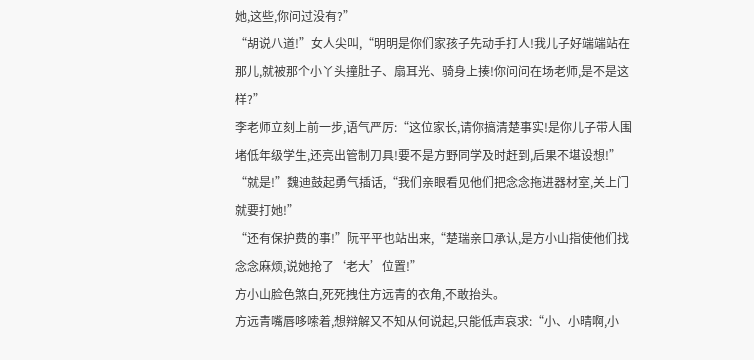她,这些,你问过没有?”
“胡说八道!”女人尖叫,“明明是你们家孩子先动手打人!我儿子好端端站在那儿,就被那个小丫头撞肚子、扇耳光、骑身上揍!你问问在场老师,是不是这样?”
李老师立刻上前一步,语气严厉:“这位家长,请你搞清楚事实!是你儿子带人围堵低年级学生,还亮出管制刀具!要不是方野同学及时赶到,后果不堪设想!”
“就是!”魏迪鼓起勇气插话,“我们亲眼看见他们把念念拖进器材室,关上门就要打她!”
“还有保护费的事!”阮平平也站出来,“楚瑞亲口承认,是方小山指使他们找念念麻烦,说她抢了‘老大’位置!”
方小山脸色煞白,死死拽住方远青的衣角,不敢抬头。
方远青嘴唇哆嗦着,想辩解又不知从何说起,只能低声哀求:“小、小晴啊,小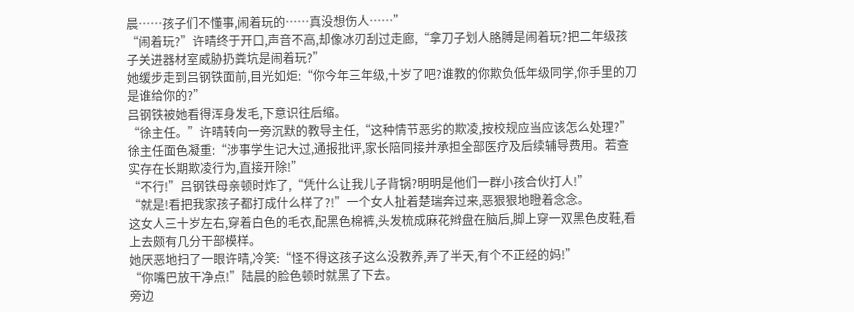晨……孩子们不懂事,闹着玩的……真没想伤人……”
“闹着玩?”许晴终于开口,声音不高,却像冰刃刮过走廊,“拿刀子划人胳膊是闹着玩?把二年级孩子关进器材室威胁扔粪坑是闹着玩?”
她缓步走到吕钢铁面前,目光如炬:“你今年三年级,十岁了吧?谁教的你欺负低年级同学,你手里的刀是谁给你的?”
吕钢铁被她看得浑身发毛,下意识往后缩。
“徐主任。”许晴转向一旁沉默的教导主任,“这种情节恶劣的欺凌,按校规应当应该怎么处理?”
徐主任面色凝重:“涉事学生记大过,通报批评,家长陪同接并承担全部医疗及后续辅导费用。若查实存在长期欺凌行为,直接开除!”
“不行!”吕钢铁母亲顿时炸了,“凭什么让我儿子背锅?明明是他们一群小孩合伙打人!”
“就是!看把我家孩子都打成什么样了?!”一个女人扯着楚瑞奔过来,恶狠狠地瞪着念念。
这女人三十岁左右,穿着白色的毛衣,配黑色棉裤,头发梳成麻花辫盘在脑后,脚上穿一双黑色皮鞋,看上去颇有几分干部模样。
她厌恶地扫了一眼许晴,冷笑:“怪不得这孩子这么没教养,弄了半天,有个不正经的妈!”
“你嘴巴放干净点!”陆晨的脸色顿时就黑了下去。
旁边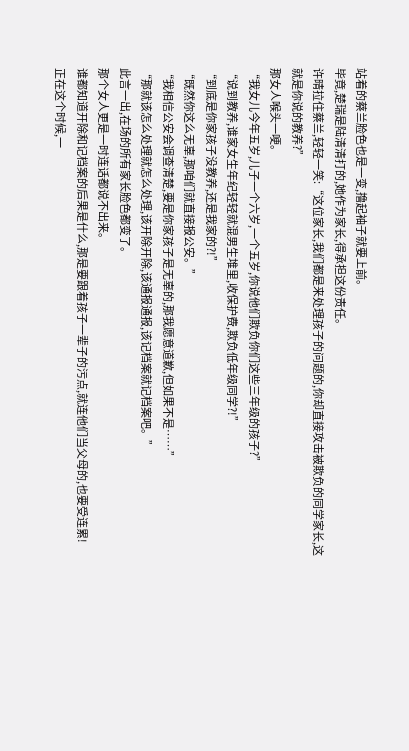站着的蔡兰脸色也是一变,撸起袖子就要上前。
毕竟,楚瑞是陆清清打的,她作为家长,得承担这份责任。
许晴拉住蔡兰,轻轻一笑:“这位家长,我们都是来处理孩子的问题的,你却直接攻击被欺负的同学家长,这就是你说的教养?”
那女人喉头一哽。
“我女儿今年五岁,儿子一个六岁,一个五岁,你说他们欺负你们这些三年级的孩子?”
“说到教养,谁家女生年纪轻轻就混男生堆里,收保护费,欺负低年级同学?!”
“到底是你家孩子没教养,还是我家的?!”
“既然你这么无辜,那咱们就直接报公安。”
“我相信公安会调查清楚,要是你家孩子是无辜的,那我愿意道歉,但如果不是……”
“那就该怎么处理就怎么处理,该开除开除,该通报通报,该记档案就记档案吧。”
此言一出,在场的所有家长脸色都变了。
那个女人更是一时连话都说不出来。
谁都知道开除和记档案的后果是什么,那是要跟着孩子一辈子的污点,就连他们当父母的,也要受连累!
正在这个时候,一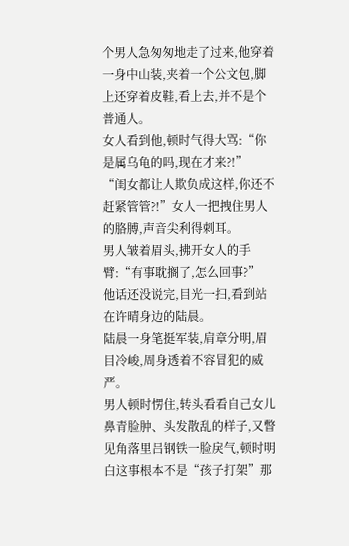个男人急匆匆地走了过来,他穿着一身中山装,夹着一个公文包,脚上还穿着皮鞋,看上去,并不是个普通人。
女人看到他,顿时气得大骂:“你是属乌龟的吗,现在才来?!”
“闺女都让人欺负成这样,你还不赶紧管管?!”女人一把拽住男人的胳膊,声音尖利得刺耳。
男人皱着眉头,拂开女人的手臂:“有事耽搁了,怎么回事?”
他话还没说完,目光一扫,看到站在许晴身边的陆晨。
陆晨一身笔挺军装,肩章分明,眉目冷峻,周身透着不容冒犯的威严。
男人顿时愣住,转头看看自己女儿鼻青脸肿、头发散乱的样子,又瞥见角落里吕钢铁一脸戾气,顿时明白这事根本不是“孩子打架”那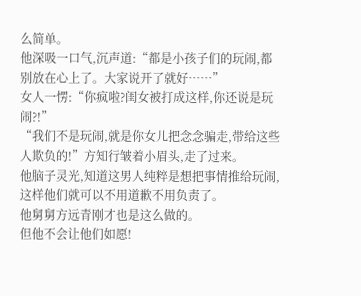么简单。
他深吸一口气,沉声道:“都是小孩子们的玩闹,都别放在心上了。大家说开了就好……”
女人一愣:“你疯啦?闺女被打成这样,你还说是玩闹?!”
“我们不是玩闹,就是你女儿把念念骗走,带给这些人欺负的!”方知行皱着小眉头,走了过来。
他脑子灵光,知道这男人纯粹是想把事情推给玩闹,这样他们就可以不用道歉不用负责了。
他舅舅方远青刚才也是这么做的。
但他不会让他们如愿!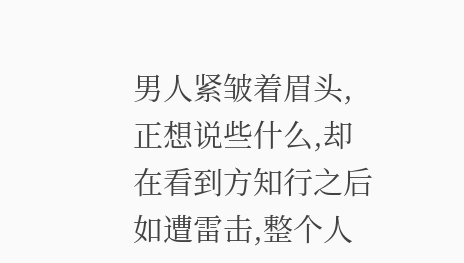男人紧皱着眉头,正想说些什么,却在看到方知行之后如遭雷击,整个人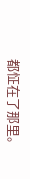都怔在了那里。